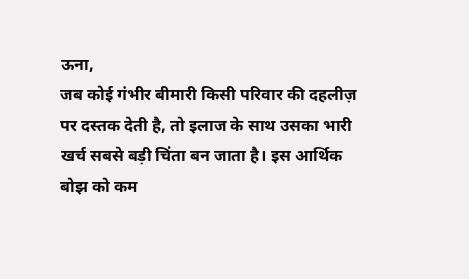ऊना,
जब कोई गंभीर बीमारी किसी परिवार की दहलीज़ पर दस्तक देती है, तो इलाज के साथ उसका भारी खर्च सबसे बड़ी चिंता बन जाता है। इस आर्थिक बोझ को कम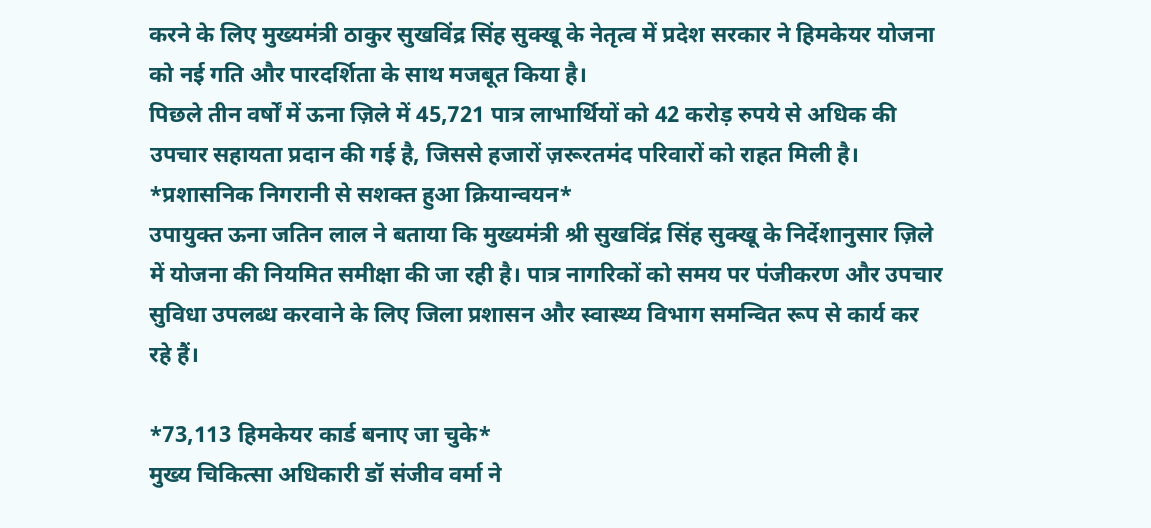करने के लिए मुख्यमंत्री ठाकुर सुखविंद्र सिंह सुक्खू के नेतृत्व में प्रदेश सरकार ने हिमकेयर योजना को नई गति और पारदर्शिता के साथ मजबूत किया है।
पिछले तीन वर्षों में ऊना ज़िले में 45,721 पात्र लाभार्थियों को 42 करोड़ रुपये से अधिक की उपचार सहायता प्रदान की गई है, जिससे हजारों ज़रूरतमंद परिवारों को राहत मिली है।
*प्रशासनिक निगरानी से सशक्त हुआ क्रियान्वयन*
उपायुक्त ऊना जतिन लाल ने बताया कि मुख्यमंत्री श्री सुखविंद्र सिंह सुक्खू के निर्देशानुसार ज़िले में योजना की नियमित समीक्षा की जा रही है। पात्र नागरिकों को समय पर पंजीकरण और उपचार सुविधा उपलब्ध करवाने के लिए जिला प्रशासन और स्वास्थ्य विभाग समन्वित रूप से कार्य कर रहे हैं।

*73,113 हिमकेयर कार्ड बनाए जा चुके*
मुख्य चिकित्सा अधिकारी डॉ संजीव वर्मा ने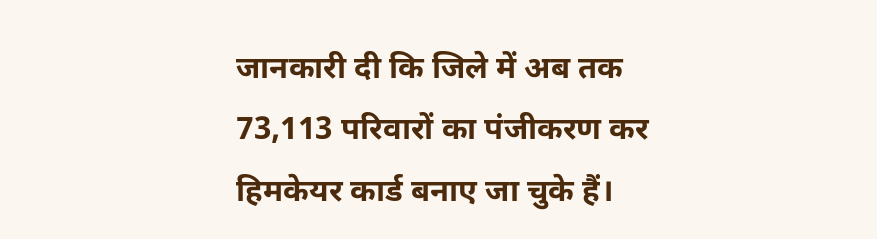जानकारी दी कि जिले में अब तक 73,113 परिवारों का पंजीकरण कर हिमकेयर कार्ड बनाए जा चुके हैं।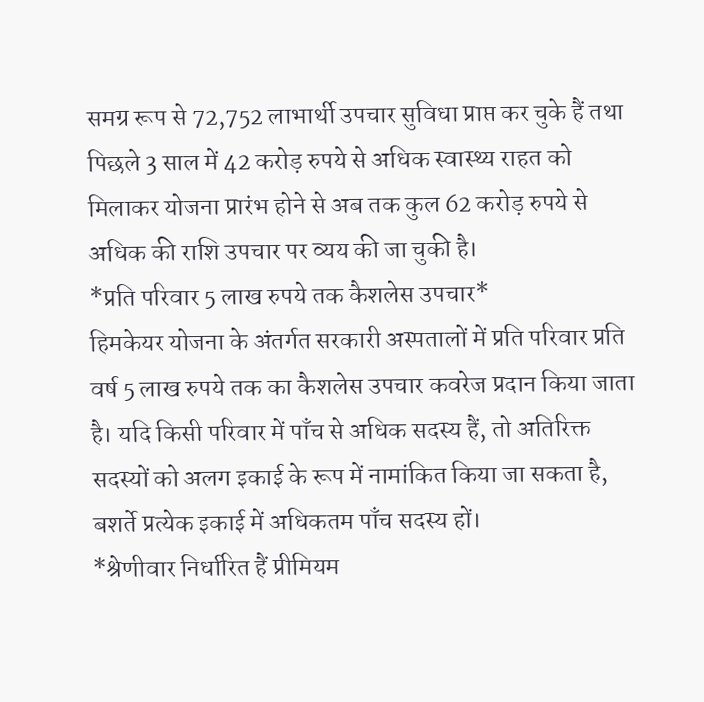समग्र रूप से 72,752 लाभार्थी उपचार सुविधा प्राप्त कर चुके हैं तथा पिछले 3 साल में 42 करोड़ रुपये से अधिक स्वास्थ्य राहत को मिलाकर योजना प्रारंभ होने से अब तक कुल 62 करोड़ रुपये से अधिक की राशि उपचार पर व्यय की जा चुकी है।
*प्रति परिवार 5 लाख रुपये तक कैशलेस उपचार*
हिमकेयर योजना के अंतर्गत सरकारी अस्पतालों में प्रति परिवार प्रति वर्ष 5 लाख रुपये तक का कैशलेस उपचार कवरेज प्रदान किया जाता है। यदि किसी परिवार में पाँच से अधिक सदस्य हैं, तो अतिरिक्त सदस्यों को अलग इकाई के रूप में नामांकित किया जा सकता है, बशर्ते प्रत्येक इकाई में अधिकतम पाँच सदस्य हों।
*श्रेणीवार निर्धारित हैं प्रीमियम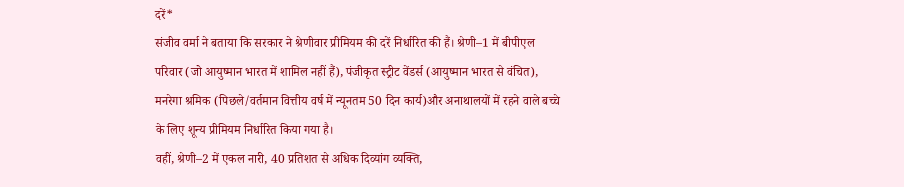दरें*
संजीव वर्मा ने बताया कि सरकार ने श्रेणीवार प्रीमियम की दरें निर्धारित की हैं। श्रेणी–1 में बीपीएल परिवार (जो आयुष्मान भारत में शामिल नहीं हैं), पंजीकृत स्ट्रीट वेंडर्स (आयुष्मान भारत से वंचित), मनरेगा श्रमिक (पिछले/वर्तमान वित्तीय वर्ष में न्यूनतम 50 दिन कार्य)और अनाथालयों में रहने वाले बच्चे के लिए शून्य प्रीमियम निर्धारित किया गया है।
वहीं, श्रेणी–2 में एकल नारी, 40 प्रतिशत से अधिक दिव्यांग व्यक्ति,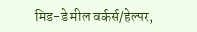मिड-डे मील वर्कर्स/हेल्पर,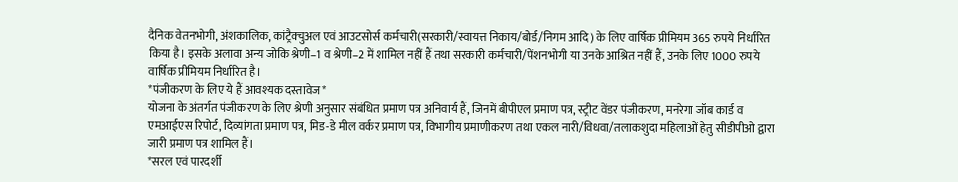दैनिक वेतनभोगी, अंशकालिक, कांट्रैक्चुअल एवं आउटसोर्स कर्मचारी(सरकारी/स्वायत्त निकाय/बोर्ड/निगम आदि) के लिए वार्षिक प्रीमियम 365 रुपये निर्धारित किया है। इसके अलावा अन्य जोकि श्रेणी–1 व श्रेणी–2 में शामिल नहीं हैं तथा सरकारी कर्मचारी/पेंशनभोगी या उनके आश्रित नहीं हैं, उनके लिए 1000 रुपये वार्षिक प्रीमियम निर्धारित है।
*पंजीकरण के लिए ये हैं आवश्यक दस्तावेज*
योजना के अंतर्गत पंजीकरण के लिए श्रेणी अनुसार संबंधित प्रमाण पत्र अनिवार्य हैं, जिनमें बीपीएल प्रमाण पत्र, स्ट्रीट वेंडर पंजीकरण, मनरेगा जॉब कार्ड व एमआईएस रिपोर्ट, दिव्यांगता प्रमाण पत्र, मिड-डे मील वर्कर प्रमाण पत्र, विभागीय प्रमाणीकरण तथा एकल नारी/विधवा/तलाकशुदा महिलाओं हेतु सीडीपीओ द्वारा जारी प्रमाण पत्र शामिल हैं।
*सरल एवं पारदर्शी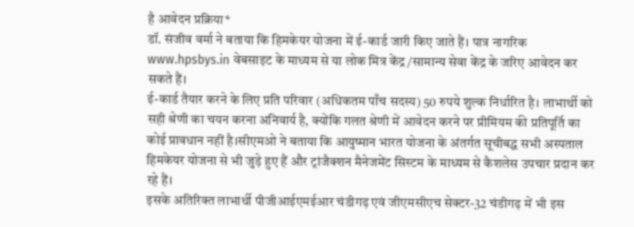है आवेदन प्रक्रिया*
डॉ. संजीव वर्मा ने बताया कि हिमकेयर योजना में ई-कार्ड जारी किए जाते हैं। पात्र नागरिक www.hpsbys.in वेबसाइट के माध्यम से या लोक मित्र केंद्र/सामान्य सेवा केंद्र के जरिए आवेदन कर सकते हैं।
ई-कार्ड तैयार करने के लिए प्रति परिवार (अधिकतम पाँच सदस्य) 50 रुपये शुल्क निर्धारित है। लाभार्थी को सही श्रेणी का चयन करना अनिवार्य है, क्योंकि गलत श्रेणी में आवेदन करने पर प्रीमियम की प्रतिपूर्ति का कोई प्रावधान नहीं है।सीएमओ ने बताया कि आयुष्मान भारत योजना के अंतर्गत सूचीबद्ध सभी अस्पताल हिमकेयर योजना से भी जुड़े हुए हैं और ट्रांजैक्शन मैनेजमेंट सिस्टम के माध्यम से कैशलेस उपचार प्रदान कर रहे हैं।
इसके अतिरिक्त लाभार्थी पीजीआईएमईआर चंडीगढ़ एवं जीएमसीएच सेक्टर-32 चंडीगढ़ में भी इस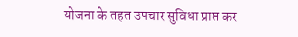योजना के तहत उपचार सुविधा प्राप्त कर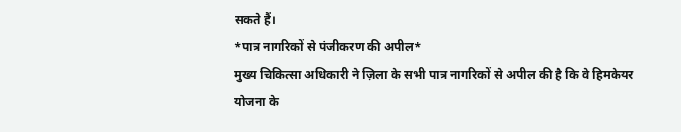सकते हैं।
*पात्र नागरिकों से पंजीकरण की अपील*
मुख्य चिकित्सा अधिकारी ने ज़िला के सभी पात्र नागरिकों से अपील की है कि वे हिमकेयर योजना के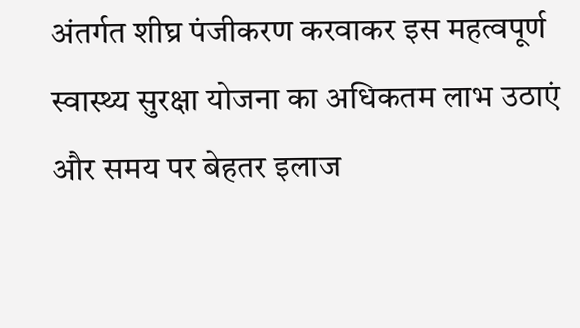अंतर्गत शीघ्र पंजीकरण करवाकर इस महत्वपूर्ण स्वास्थ्य सुरक्षा योजना का अधिकतम लाभ उठाएं और समय पर बेहतर इलाज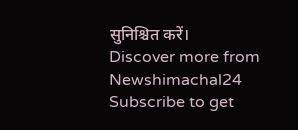सुनिश्चित करें।
Discover more from Newshimachal24
Subscribe to get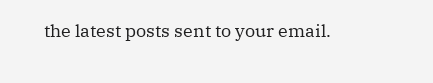the latest posts sent to your email.